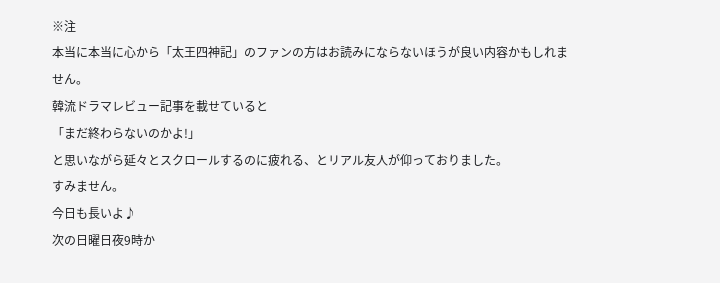※注
本当に本当に心から「太王四神記」のファンの方はお読みにならないほうが良い内容かもしれません。
韓流ドラマレビュー記事を載せていると
「まだ終わらないのかよ!」
と思いながら延々とスクロールするのに疲れる、とリアル友人が仰っておりました。
すみません。
今日も長いよ♪
次の日曜日夜9時か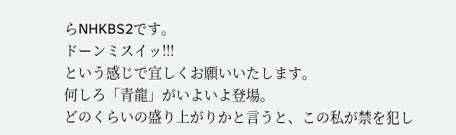らNHKBS2です。
ドーンミスイッ!!!
という感じで宜しくお願いいたします。
何しろ「青龍」がいよいよ登場。
どのくらいの盛り上がりかと言うと、この私が禁を犯し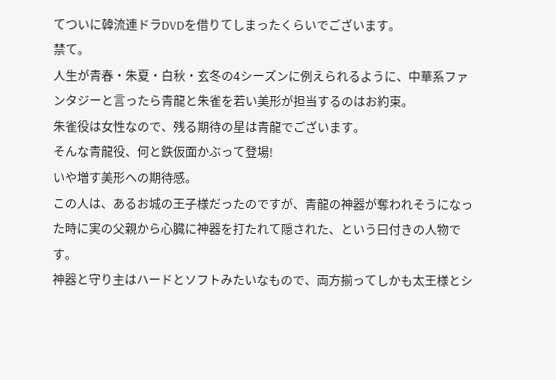てついに韓流連ドラDVDを借りてしまったくらいでございます。
禁て。
人生が青春・朱夏・白秋・玄冬の4シーズンに例えられるように、中華系ファンタジーと言ったら青龍と朱雀を若い美形が担当するのはお約束。
朱雀役は女性なので、残る期待の星は青龍でございます。
そんな青龍役、何と鉄仮面かぶって登場!
いや増す美形への期待感。
この人は、あるお城の王子様だったのですが、青龍の神器が奪われそうになった時に実の父親から心臓に神器を打たれて隠された、という曰付きの人物です。
神器と守り主はハードとソフトみたいなもので、両方揃ってしかも太王様とシ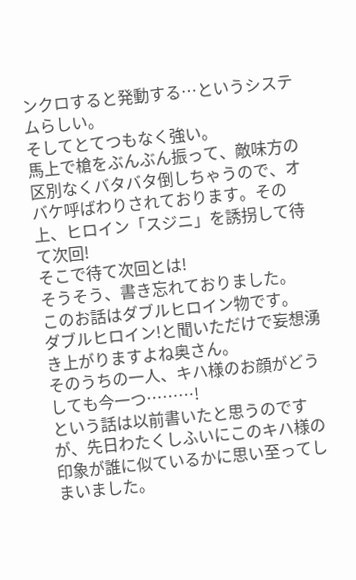ンクロすると発動する…というシステムらしい。
そしてとてつもなく強い。
馬上で槍をぶんぶん振って、敵味方の区別なくバタバタ倒しちゃうので、オバケ呼ばわりされております。その上、ヒロイン「スジニ」を誘拐して待て次回!
そこで待て次回とは!
そうそう、書き忘れておりました。
このお話はダブルヒロイン物です。
ダブルヒロイン!と聞いただけで妄想湧き上がりますよね奥さん。
そのうちの一人、キハ様のお顔がどうしても今一つ………!
という話は以前書いたと思うのですが、先日わたくしふいにこのキハ様の印象が誰に似ているかに思い至ってしまいました。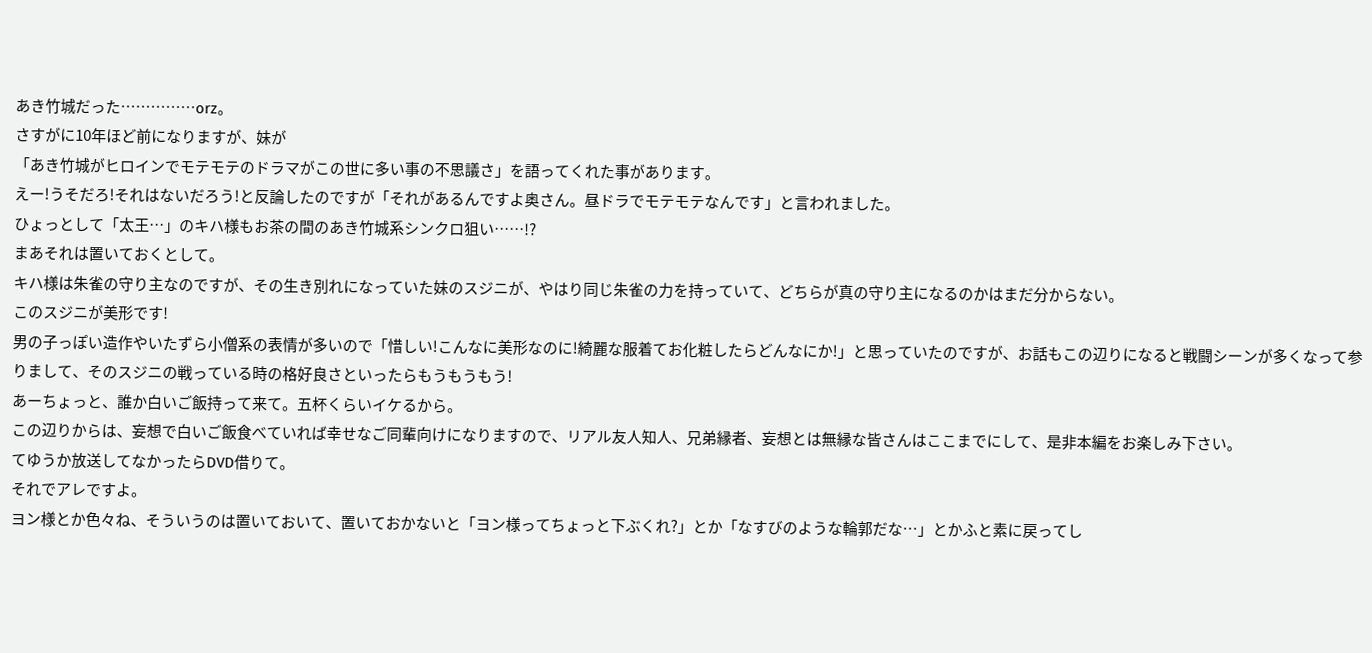あき竹城だった……………orz。
さすがに10年ほど前になりますが、妹が
「あき竹城がヒロインでモテモテのドラマがこの世に多い事の不思議さ」を語ってくれた事があります。
えー!うそだろ!それはないだろう!と反論したのですが「それがあるんですよ奥さん。昼ドラでモテモテなんです」と言われました。
ひょっとして「太王…」のキハ様もお茶の間のあき竹城系シンクロ狙い……!?
まあそれは置いておくとして。
キハ様は朱雀の守り主なのですが、その生き別れになっていた妹のスジニが、やはり同じ朱雀の力を持っていて、どちらが真の守り主になるのかはまだ分からない。
このスジニが美形です!
男の子っぽい造作やいたずら小僧系の表情が多いので「惜しい!こんなに美形なのに!綺麗な服着てお化粧したらどんなにか!」と思っていたのですが、お話もこの辺りになると戦闘シーンが多くなって参りまして、そのスジニの戦っている時の格好良さといったらもうもうもう!
あーちょっと、誰か白いご飯持って来て。五杯くらいイケるから。
この辺りからは、妄想で白いご飯食べていれば幸せなご同輩向けになりますので、リアル友人知人、兄弟縁者、妄想とは無縁な皆さんはここまでにして、是非本編をお楽しみ下さい。
てゆうか放送してなかったらDVD借りて。
それでアレですよ。
ヨン様とか色々ね、そういうのは置いておいて、置いておかないと「ヨン様ってちょっと下ぶくれ?」とか「なすびのような輪郭だな…」とかふと素に戻ってし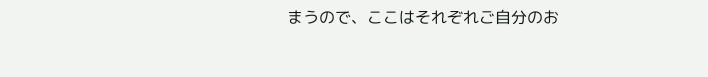まうので、ここはそれぞれご自分のお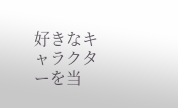好きなキャラクターを当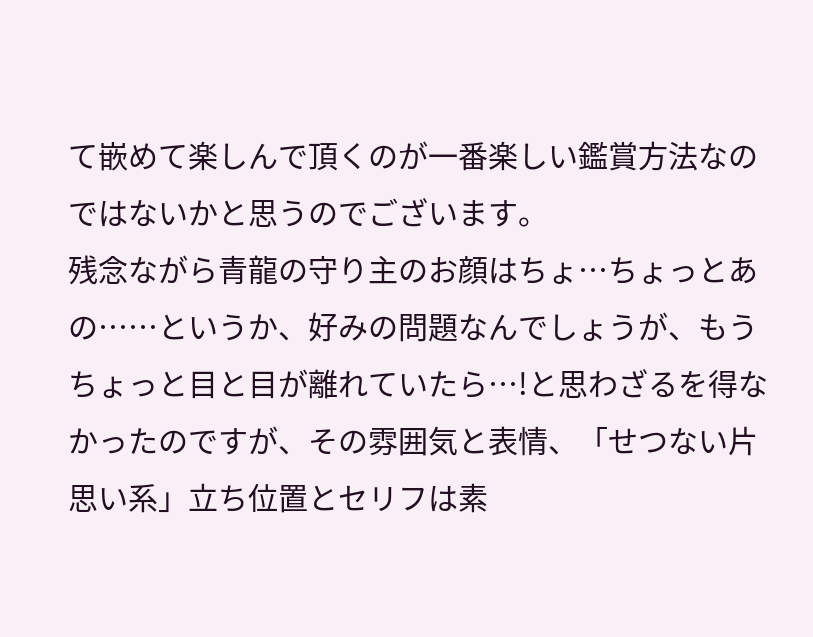て嵌めて楽しんで頂くのが一番楽しい鑑賞方法なのではないかと思うのでございます。
残念ながら青龍の守り主のお顔はちょ…ちょっとあの……というか、好みの問題なんでしょうが、もうちょっと目と目が離れていたら…!と思わざるを得なかったのですが、その雰囲気と表情、「せつない片思い系」立ち位置とセリフは素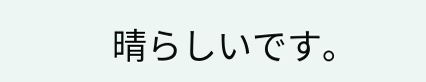晴らしいです。